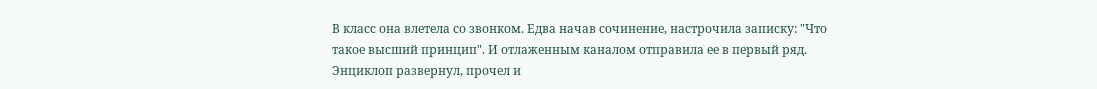В класс она влетела со звонком. Едва начав сочинение, настрочила записку: "Что такое высший принцип". И отлаженным каналом отправила ее в первый ряд. Энциклоп развернул, прочел и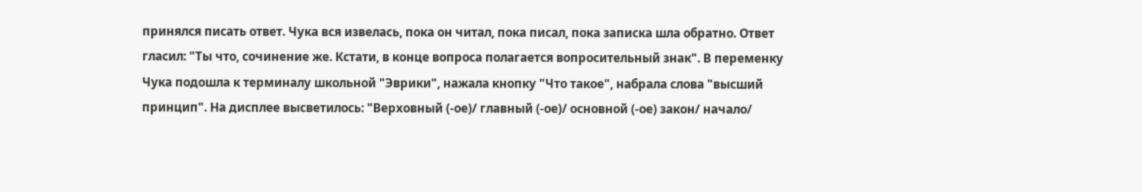принялся писать ответ. Чука вся извелась, пока он читал, пока писал, пока записка шла обратно. Ответ гласил: "Ты что, сочинение же. Кстати, в конце вопроса полагается вопросительный знак". В переменку Чука подошла к терминалу школьной "Эврики", нажала кнопку "Что такое", набрала слова "высший принцип". На дисплее высветилось: "Верховный (-ое)/ главный (-ое)/ основной (-ое) закон/ начало/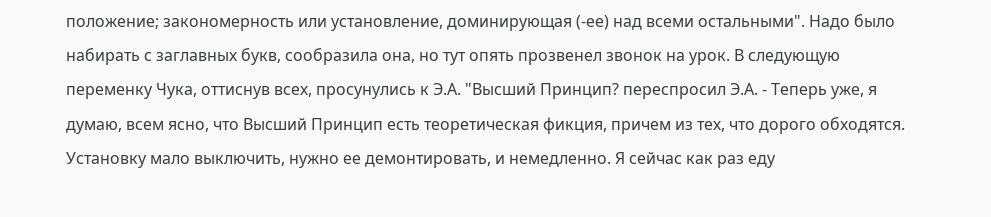положение; закономерность или установление, доминирующая (-ее) над всеми остальными". Надо было набирать с заглавных букв, сообразила она, но тут опять прозвенел звонок на урок. В следующую переменку Чука, оттиснув всех, просунулись к Э.А. "Высший Принцип? переспросил Э.А. - Теперь уже, я думаю, всем ясно, что Высший Принцип есть теоретическая фикция, причем из тех, что дорого обходятся. Установку мало выключить, нужно ее демонтировать, и немедленно. Я сейчас как раз еду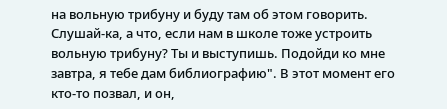на вольную трибуну и буду там об этом говорить. Слушай-ка, а что, если нам в школе тоже устроить вольную трибуну? Ты и выступишь. Подойди ко мне завтра, я тебе дам библиографию". В этот момент его кто-то позвал, и он,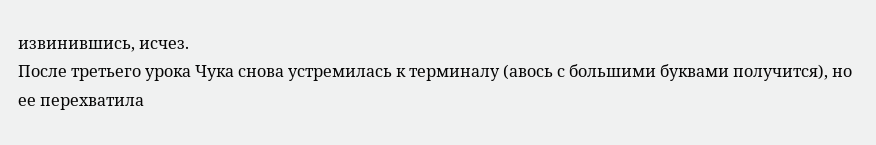извинившись, исчез.
После третьего урока Чука снова устремилась к терминалу (авось с большими буквами получится), но ее перехватила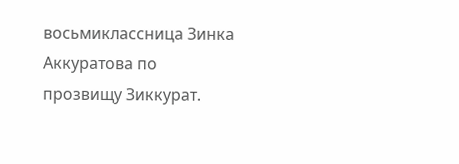восьмиклассница Зинка Аккуратова по прозвищу Зиккурат.